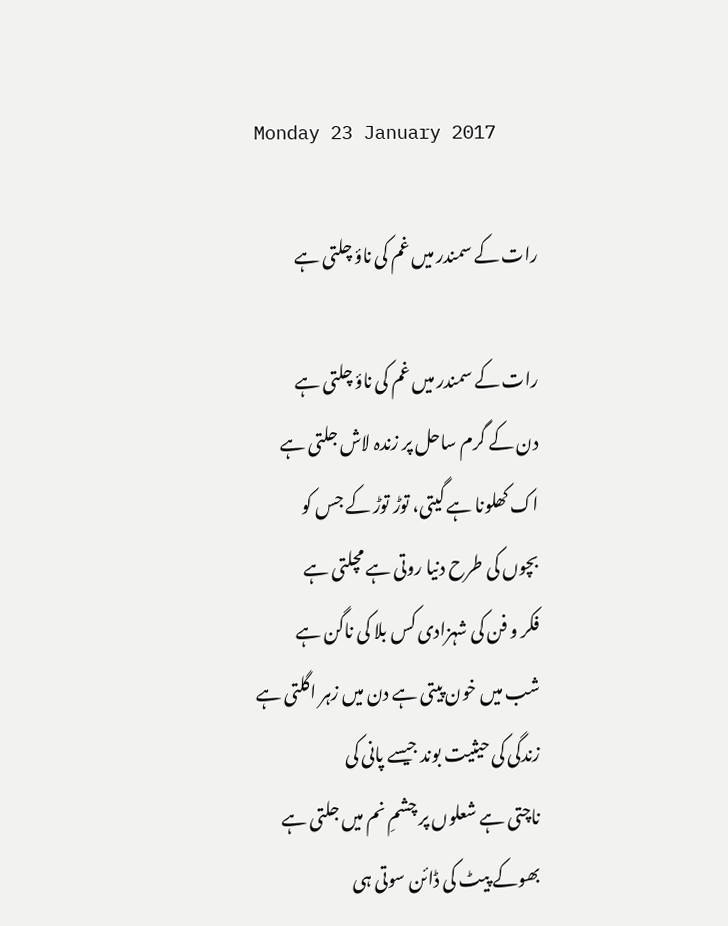Monday 23 January 2017

رات کے سمندر میں غم کی ناؤ چلتی ہے

رات کے سمندر میں غم کی ناؤ چلتی ہے
دن کے گرم ساحل پر زندہ لاش جلتی ہے
اک کھلونا ہے گیتی، توڑ توڑ کے جس کو
بچوں کی طرح دنیا روتی ہے مچلتی ہے
فکر و فن کی شہزادی کس بلا کی ناگن ہے
شب میں خون پیتی ہے دن میں زہر اگلتی ہے
زندگی کی حیثیت بوند جیسے پانی کی
ناچتی ہے شعلوں پر چشمِ نم میں جلتی ہے
بھوکے پیٹ کی ڈائن سوتی ہی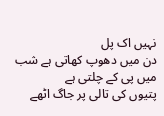نہیں اک پل
دن میں دھوپ کھاتی ہے شب میں پی کے چلتی ہے
پتیوں کی تالی پر جاگ اٹھے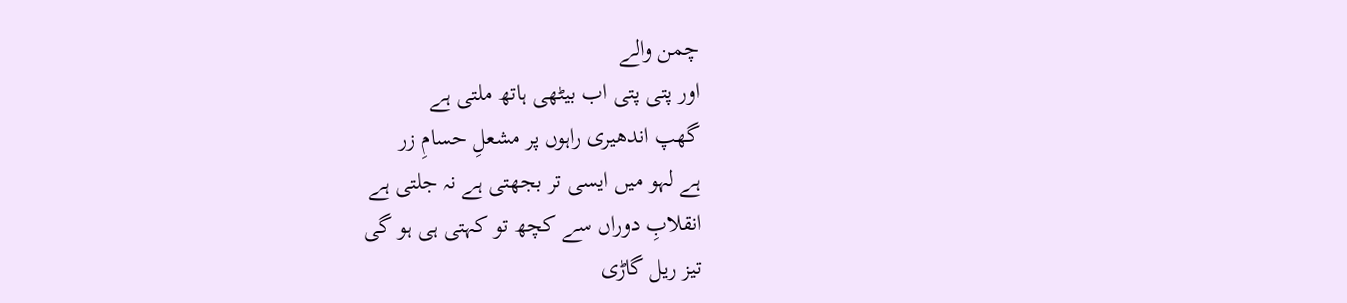چمن والے
اور پتی پتی اب بیٹھی ہاتھ ملتی ہے
گھپ اندھیری راہوں پر مشعلِ حسامِ زر
ہے لہو میں ایسی تر بجھتی ہے نہ جلتی ہے
انقلابِ دوراں سے کچھ تو کہتی ہی ہو گی
تیز ریل گاڑی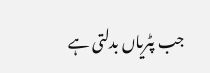جب پٹریاں بدلتی ہے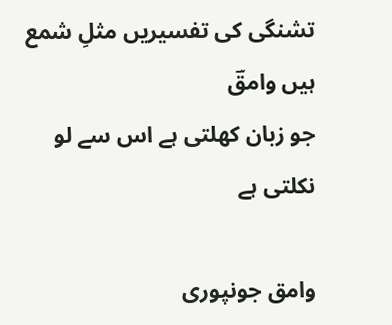تشنگی کی تفسیریں مثلِ شمع ہیں وامقؔ
جو زبان کھلتی ہے اس سے لو نکلتی ہے

وامق جونپوری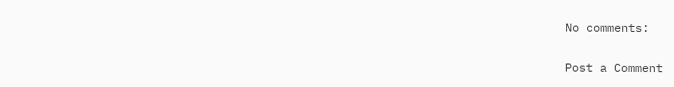No comments:

Post a Comment